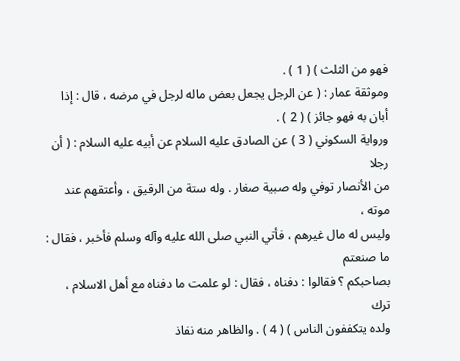فهو من الثلث ) ( 1 ) .
وموثقة عمار : ( عن الرجل يجعل بعض ماله لرجل في مرضه ، قال : إذا
أبان به فهو جائز ) ( 2 ) .
ورواية السكوني ( 3 ) عن الصادق عليه السلام عن أبيه عليه السلام : ( أن رجلا
من الأنصار توفي وله صبية صغار . وله ستة من الرقيق ، وأعتقهم عند موته ،
وليس له مال غيرهم ، فأتي النبي صلى الله عليه وآله وسلم فأخبر ، فقال : ما صنعتم
بصاحبكم ؟ فقالوا : دفناه ، فقال : لو علمت ما دفناه مع أهل الاسلام ، ترك
ولده يتكففون الناس ) ( 4 ) . والظاهر منه نفاذ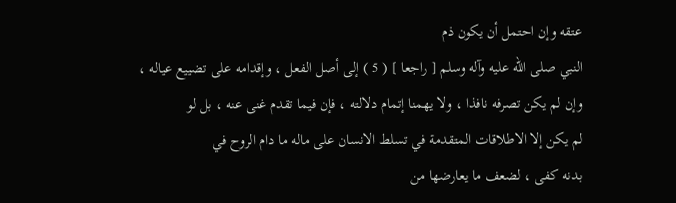عتقه وإن احتمل أن يكون ذم
النبي صلى الله عليه وآله وسلم [ راجعا ] ( 5 ) إلى أصل الفعل ، وإقدامه على تضييع عياله ،
وإن لم يكن تصرفه نافذا ، ولا يهمنا إتمام دلالته ، فإن فيما تقدم غنى عنه ، بل لو
لم يكن إلا الاطلاقات المتقدمة في تسلط الانسان على ماله ما دام الروح في
بدنه كفى ، لضعف ما يعارضها من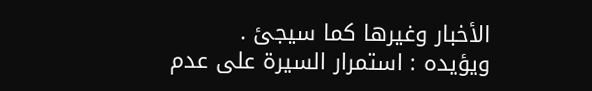الأخبار وغيرها كما سيجئ .
ويؤيده : استمرار السيرة على عدم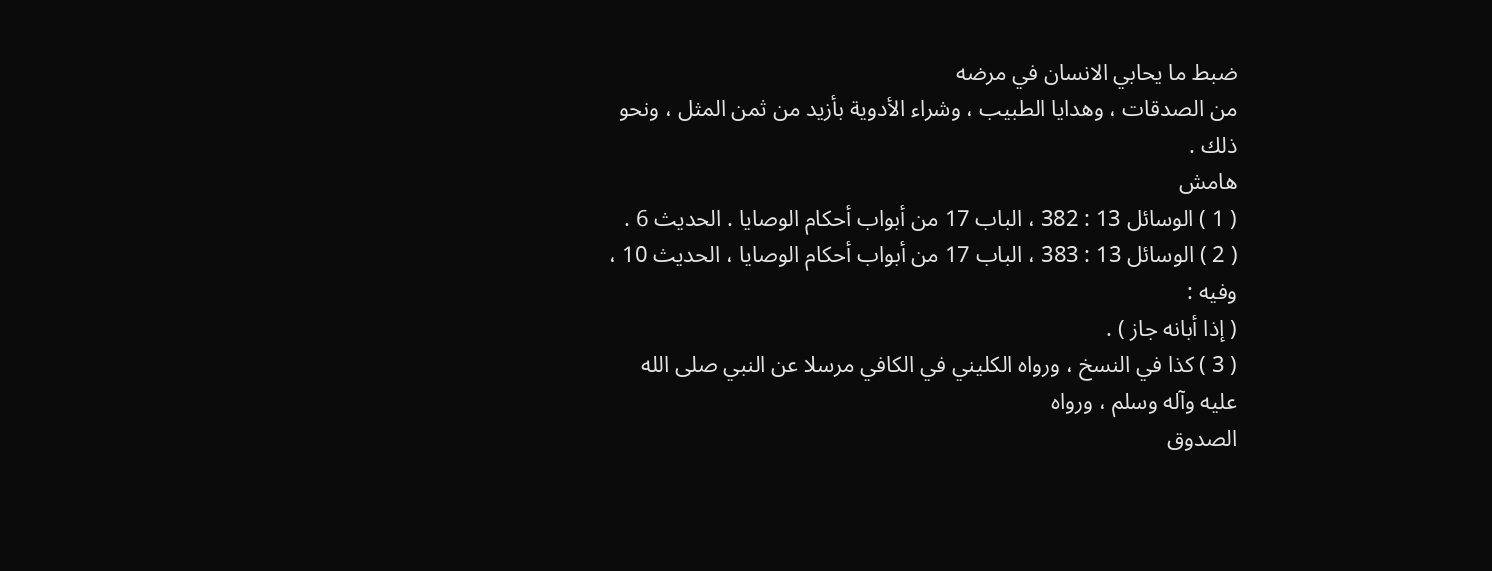ضبط ما يحابي الانسان في مرضه
من الصدقات ، وهدايا الطبيب ، وشراء الأدوية بأزيد من ثمن المثل ، ونحو
ذلك .
هامش
( 1 ) الوسائل 13 : 382 ، الباب 17 من أبواب أحكام الوصايا . الحديث 6 .
( 2 ) الوسائل 13 : 383 ، الباب 17 من أبواب أحكام الوصايا ، الحديث 10 ، وفيه :
( إذا أبانه جاز ) .
( 3 ) كذا في النسخ ، ورواه الكليني في الكافي مرسلا عن النبي صلى الله عليه وآله وسلم ، ورواه
الصدوق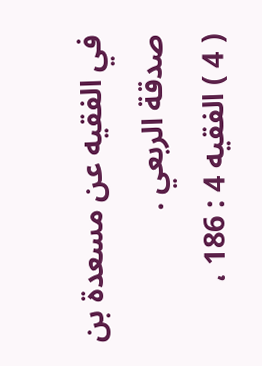في الفقيه عن مسعدة بن صدقة الربعي .
( 4 ) الفقيه 4 : 186 ،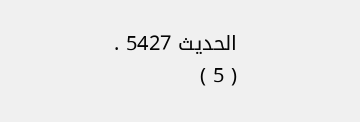الحديث 5427 .
( 5 )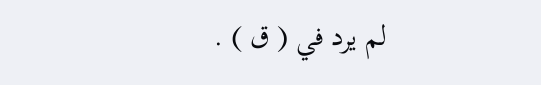لم يرد في ( ق ) .